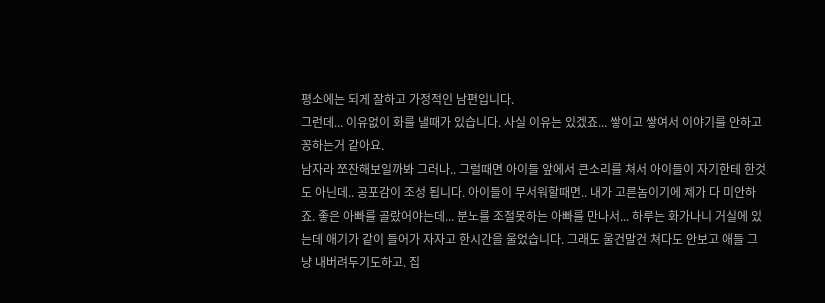평소에는 되게 잘하고 가정적인 남편입니다.
그런데... 이유없이 화를 낼때가 있습니다. 사실 이유는 있겠죠... 쌓이고 쌓여서 이야기를 안하고 꽁하는거 같아요.
남자라 쪼잔해보일까봐 그러나.. 그럴때면 아이들 앞에서 큰소리를 쳐서 아이들이 자기한테 한것도 아닌데.. 공포감이 조성 됩니다. 아이들이 무서워할때면.. 내가 고른놈이기에 제가 다 미안하죠. 좋은 아빠를 골랐어야는데... 분노를 조절못하는 아빠를 만나서... 하루는 화가나니 거실에 있는데 애기가 같이 들어가 자자고 한시간을 울었습니다. 그래도 울건말건 쳐다도 안보고 애들 그냥 내버려두기도하고. 집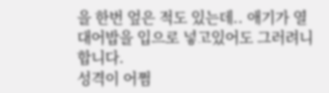을 한번 엎은 적도 있는데.. 애기가 열대어밥을 입으로 넣고있어도 그러려니 합니다.
성격이 어쩜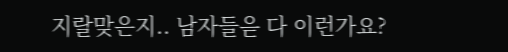지랄맞은지.. 남자들읃 다 이런가요?